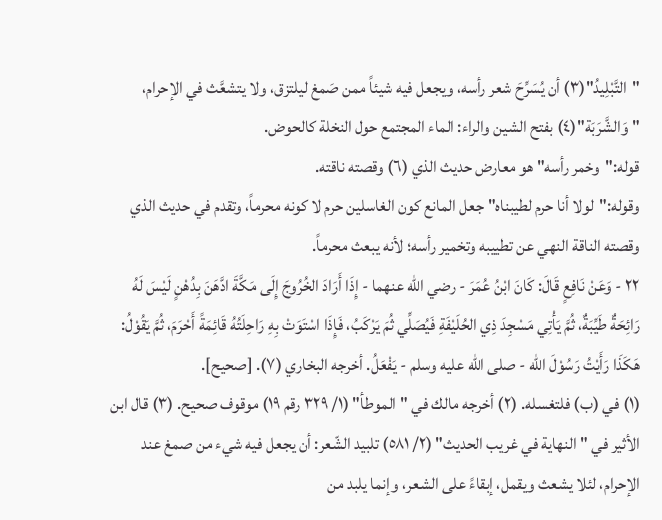"التَّبْلِيدُ"(٣) أن يُسَرِّحَ شعر رأسه، ويجعل فيه شيئاً ممن صَمغ ليلتزق، ولا يتشعَّث في الإحرام، "وَالشَّرَبَة"(٤) بفتح الشين والراء: الماء المجتمع حول النخلة كالحوض.
قوله:"وخمر رأسه" هو معارض حديث الذي (٦) وقصته ناقته.
وقوله:"لولا أنا حرم لطيبناه" جعل المانع كون الغاسلين حرم لا كونه محرماً، وتقدم في حديث الذي وقصته الناقة النهي عن تطييبه وتخمير رأسه؛ لأنه يبعث محرماً.
٢٢ - وَعَنْ نَافِعٍ قَالَ: كَانَ ابْنُ عُمَرَ - رضي الله عنهما - إِذَا أَرَادَ الخُرُوجَ إِلَى مَكَّةَ ادَّهَنَ بِدُهْنٍ لَيْسَ لَهُ رَائِحَةٌ طَيِّبَةٌ، ثُمَّ يَأْتِي مَسْجِدَ ذِي الحُلَيْفَةِ فَيُصَلِّي ثُمَ يَرْكَبُ، فَإِذَا اسْتَوَتْ بِهِ رَاحِلَتُهُ قَائِمَةً أَحْرَمَ، ثُمَّ يَقُوْلُ: هَكَذَا رَأَيْتُ رَسُوْلَ الله - صلى الله عليه وسلم - يَفْعَلُ. أخرجه البخاري (٧). [صحيح].
(١) في (ب) فلتغسله. (٢) أخرجه مالك في "الموطأ" (١/ ٣٢٩ رقم ١٩) موقوف صحيح. (٣) قال ابن الأثير في "النهاية في غريب الحديث" (٢/ ٥٨١) تلبيد الشّعر: أن يجعل فيه شيء من صمغ عند الإحرام، لئلا يشعث ويقمل، إبقاءً على الشعر، وإنما يلبد من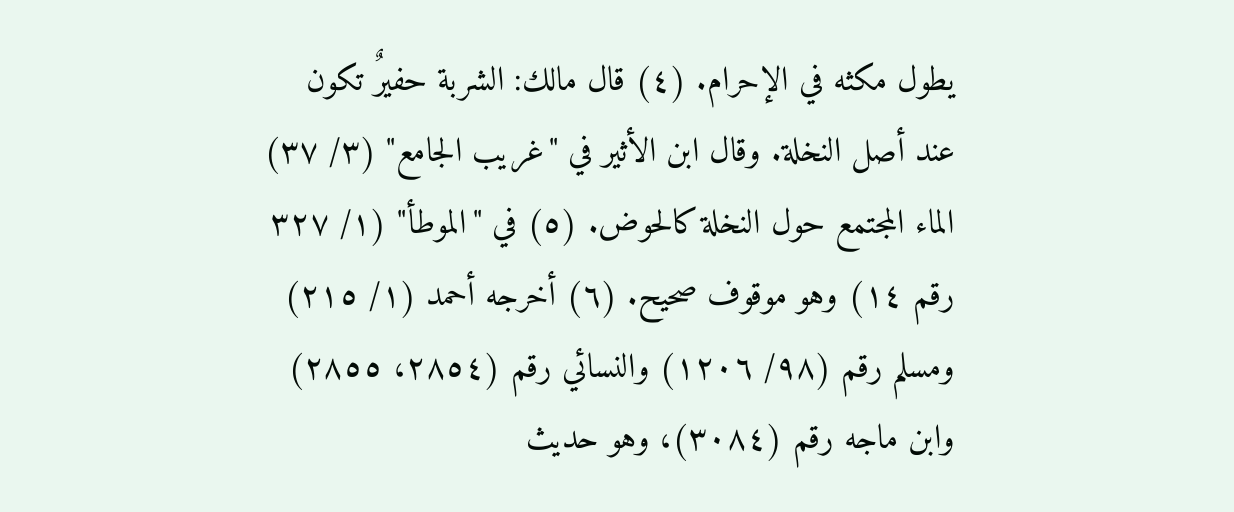يطول مكثه في الإحرام. (٤) قال مالك: الشربة حفيرٌ تكون عند أصل النخلة. وقال ابن الأثير في "غريب الجامع" (٣/ ٣٧) الماء المجتمع حول النخلة كالحوض. (٥) في "الموطأ" (١/ ٣٢٧ رقم ١٤) وهو موقوف صحيح. (٦) أخرجه أحمد (١/ ٢١٥) ومسلم رقم (٩٨/ ١٢٠٦) والنسائي رقم (٢٨٥٤، ٢٨٥٥) وابن ماجه رقم (٣٠٨٤)، وهو حديث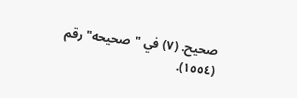صحيح. (٧) في "صحيحه" رقم (١٥٥٤).